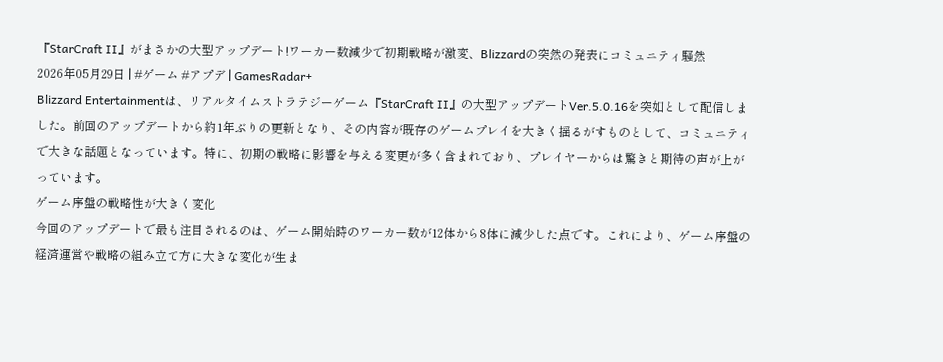『StarCraft II』がまさかの大型アップデート!ワーカー数減少で初期戦略が激変、Blizzardの突然の発表にコミュニティ騒然
2026年05月29日 | #ゲーム #アプデ | GamesRadar+
Blizzard Entertainmentは、リアルタイムストラテジーゲーム『StarCraft II』の大型アップデートVer.5.0.16を突如として配信しました。前回のアップデートから約1年ぶりの更新となり、その内容が既存のゲームプレイを大きく揺るがすものとして、コミュニティで大きな話題となっています。特に、初期の戦略に影響を与える変更が多く含まれており、プレイヤーからは驚きと期待の声が上がっています。
ゲーム序盤の戦略性が大きく変化
今回のアップデートで最も注目されるのは、ゲーム開始時のワーカー数が12体から8体に減少した点です。これにより、ゲーム序盤の経済運営や戦略の組み立て方に大きな変化が生ま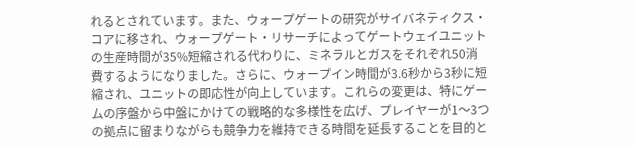れるとされています。また、ウォープゲートの研究がサイバネティクス・コアに移され、ウォープゲート・リサーチによってゲートウェイユニットの生産時間が35%短縮される代わりに、ミネラルとガスをそれぞれ50消費するようになりました。さらに、ウォープイン時間が3.6秒から3秒に短縮され、ユニットの即応性が向上しています。これらの変更は、特にゲームの序盤から中盤にかけての戦略的な多様性を広げ、プレイヤーが1〜3つの拠点に留まりながらも競争力を維持できる時間を延長することを目的と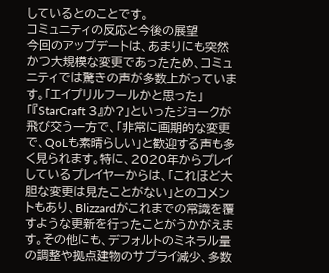しているとのことです。
コミュニティの反応と今後の展望
今回のアップデートは、あまりにも突然かつ大規模な変更であったため、コミュニティでは驚きの声が多数上がっています。「エイプリルフールかと思った」「『StarCraft 3』か?」といったジョークが飛び交う一方で、「非常に画期的な変更で、QoLも素晴らしい」と歓迎する声も多く見られます。特に、2020年からプレイしているプレイヤーからは、「これほど大胆な変更は見たことがない」とのコメントもあり、Blizzardがこれまでの常識を覆すような更新を行ったことがうかがえます。その他にも、デフォルトのミネラル量の調整や拠点建物のサプライ減少、多数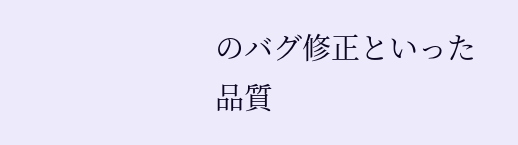のバグ修正といった品質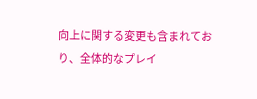向上に関する変更も含まれており、全体的なプレイ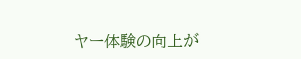ヤー体験の向上が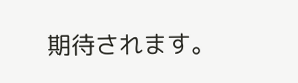期待されます。